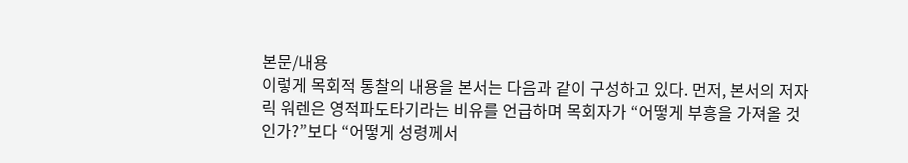본문/내용
이렇게 목회적 통찰의 내용을 본서는 다음과 같이 구성하고 있다. 먼저, 본서의 저자 릭 워렌은 영적파도타기라는 비유를 언급하며 목회자가 “어떻게 부흥을 가져올 것인가?”보다 “어떻게 성령께서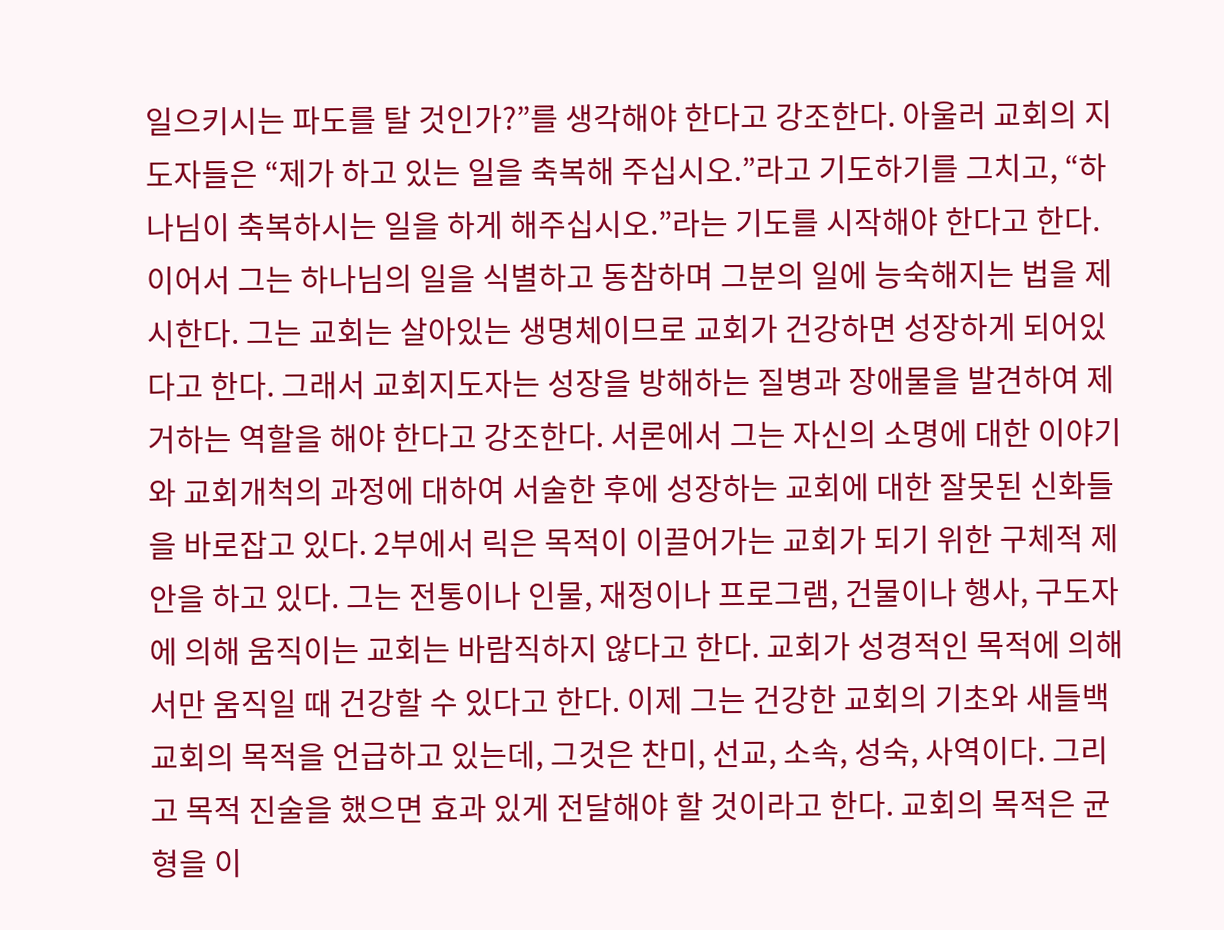일으키시는 파도를 탈 것인가?”를 생각해야 한다고 강조한다. 아울러 교회의 지도자들은 “제가 하고 있는 일을 축복해 주십시오.”라고 기도하기를 그치고, “하나님이 축복하시는 일을 하게 해주십시오.”라는 기도를 시작해야 한다고 한다. 이어서 그는 하나님의 일을 식별하고 동참하며 그분의 일에 능숙해지는 법을 제시한다. 그는 교회는 살아있는 생명체이므로 교회가 건강하면 성장하게 되어있다고 한다. 그래서 교회지도자는 성장을 방해하는 질병과 장애물을 발견하여 제거하는 역할을 해야 한다고 강조한다. 서론에서 그는 자신의 소명에 대한 이야기와 교회개척의 과정에 대하여 서술한 후에 성장하는 교회에 대한 잘못된 신화들을 바로잡고 있다. 2부에서 릭은 목적이 이끌어가는 교회가 되기 위한 구체적 제안을 하고 있다. 그는 전통이나 인물, 재정이나 프로그램, 건물이나 행사, 구도자에 의해 움직이는 교회는 바람직하지 않다고 한다. 교회가 성경적인 목적에 의해서만 움직일 때 건강할 수 있다고 한다. 이제 그는 건강한 교회의 기초와 새들백교회의 목적을 언급하고 있는데, 그것은 찬미, 선교, 소속, 성숙, 사역이다. 그리고 목적 진술을 했으면 효과 있게 전달해야 할 것이라고 한다. 교회의 목적은 균형을 이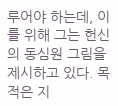루어야 하는데, 이를 위해 그는 헌신의 동심원 그림을 제시하고 있다. 목적은 지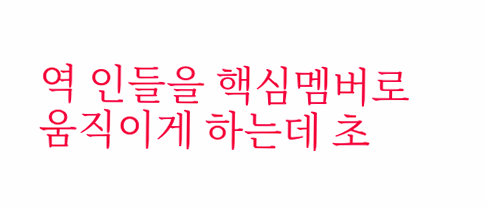역 인들을 핵심멤버로 움직이게 하는데 초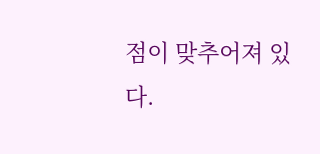점이 맞추어져 있다.